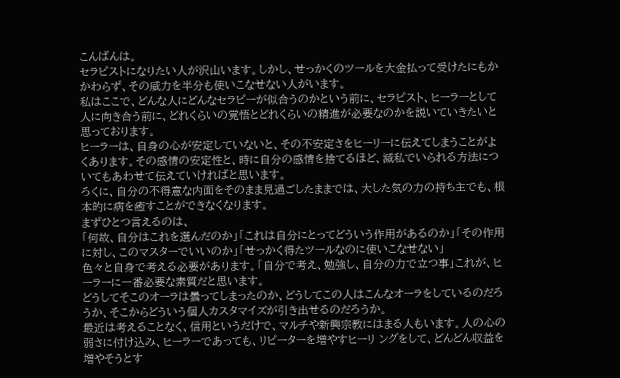こんばんは。
セラピストになりたい人が沢山います。しかし、せっかくのツールを大金払って受けたにもかかわらず、その威力を半分も使いこなせない人がいます。
私はここで、どんな人にどんなセラピーが似合うのかという前に、セラピスト、ヒーラーとして人に向き合う前に、どれくらいの覚悟とどれくらいの精進が必要なのかを説いていきたいと思っております。
ヒーラーは、自身の心が安定していないと、その不安定さをヒーリーに伝えてしまうことがよくあります。その感情の安定性と、時に自分の感情を捨てるほど、滅私でいられる方法についてもあわせて伝えていければと思います。
ろくに、自分の不得意な内面をそのまま見過ごしたままでは、大した気の力の持ち主でも、根本的に病を癒すことができなくなります。
まずひとつ言えるのは、
「何故、自分はこれを選んだのか」「これは自分にとってどういう作用があるのか」「その作用に対し、このマスターでいいのか」「せっかく得たツールなのに使いこなせない」
色々と自身で考える必要があります。「自分で考え、勉強し、自分の力で立つ事」これが、ヒーラーに一番必要な素質だと思います。
どうしてそこのオーラは曇ってしまったのか、どうしてこの人はこんなオーラをしているのだろうか、そこからどういう個人カスタマイズが引き出せるのだろうか。
最近は考えることなく、信用というだけで、マルチや新興宗教にはまる人もいます。人の心の弱さに付け込み、ヒーラーであっても、リピーターを増やすヒーリ ングをして、どんどん収益を増やそうとす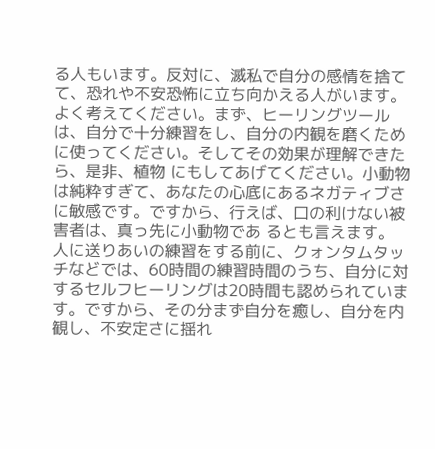る人もいます。反対に、滅私で自分の感情を捨てて、恐れや不安恐怖に立ち向かえる人がいます。
よく考えてください。まず、ヒーリングツールは、自分で十分練習をし、自分の内観を磨くために使ってください。そしてその効果が理解できたら、是非、植物 にもしてあげてください。小動物は純粋すぎて、あなたの心底にあるネガティブさに敏感です。ですから、行えば、口の利けない被害者は、真っ先に小動物であ るとも言えます。
人に送りあいの練習をする前に、クォンタムタッチなどでは、60時間の練習時間のうち、自分に対するセルフヒーリングは20時間も認められています。ですから、その分まず自分を癒し、自分を内観し、不安定さに揺れ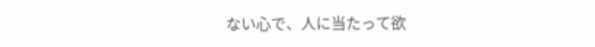ない心で、人に当たって欲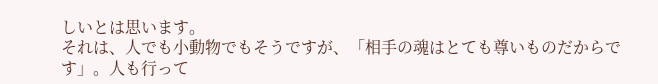しいとは思います。
それは、人でも小動物でもそうですが、「相手の魂はとても尊いものだからです」。人も行って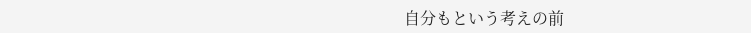自分もという考えの前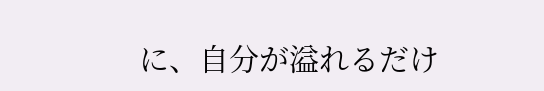に、自分が溢れるだけ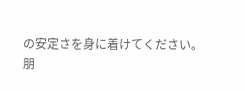の安定さを身に着けてください。
朋